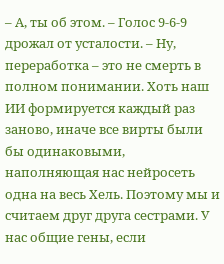– А, ты об этом. – Голос 9-6-9 дрожал от усталости. – Ну, переработка – это не смерть в полном понимании. Хоть наш ИИ формируется каждый раз заново, иначе все вирты были бы одинаковыми, наполняющая нас нейросеть одна на весь Хель. Поэтому мы и считаем друг друга сестрами. У нас общие гены, если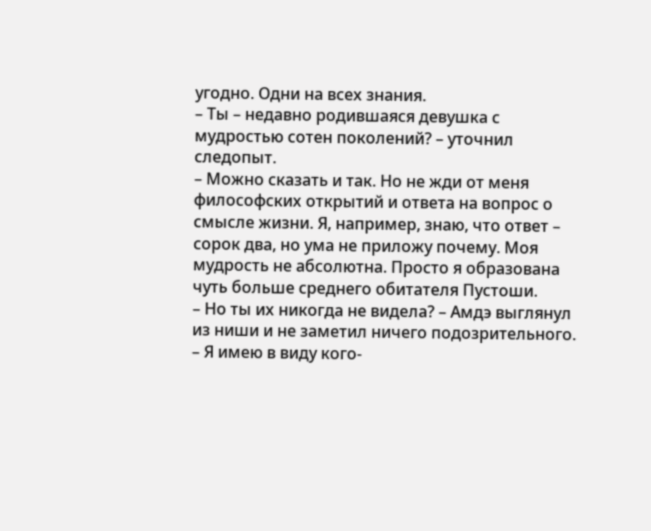угодно. Одни на всех знания.
– Ты – недавно родившаяся девушка с мудростью сотен поколений? – уточнил следопыт.
– Можно сказать и так. Но не жди от меня философских открытий и ответа на вопрос о смысле жизни. Я, например, знаю, что ответ – сорок два, но ума не приложу почему. Моя мудрость не абсолютна. Просто я образована чуть больше среднего обитателя Пустоши.
– Но ты их никогда не видела? – Амдэ выглянул из ниши и не заметил ничего подозрительного. – Я имею в виду кого-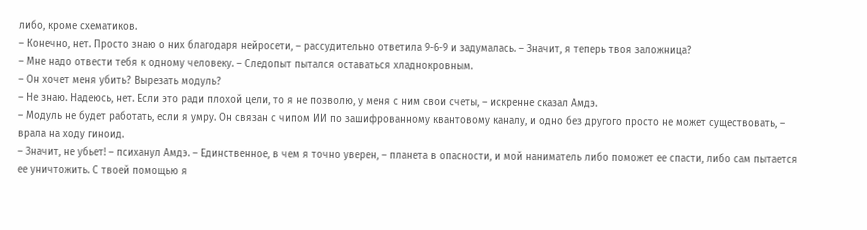либо, кроме схематиков.
– Конечно, нет. Просто знаю о них благодаря нейросети, – рассудительно ответила 9-6-9 и задумалась. – Значит, я теперь твоя заложница?
– Мне надо отвести тебя к одному человеку. – Следопыт пытался оставаться хладнокровным.
– Он хочет меня убить? Вырезать модуль?
– Не знаю. Надеюсь, нет. Если это ради плохой цели, то я не позволю, у меня с ним свои счеты, – искренне сказал Амдэ.
– Модуль не будет работать, если я умру. Он связан с чипом ИИ по зашифрованному квантовому каналу, и одно без другого просто не может существовать, – врала на ходу гиноид.
– Значит, не убьет! – психанул Амдэ. – Единственное, в чем я точно уверен, – планета в опасности, и мой наниматель либо поможет ее спасти, либо сам пытается ее уничтожить. С твоей помощью я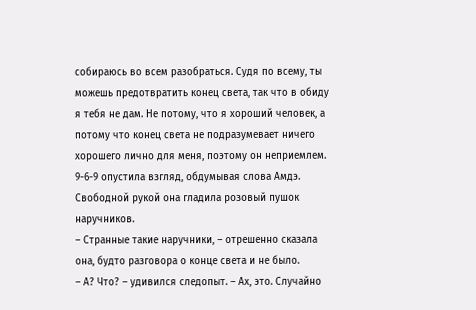собираюсь во всем разобраться. Судя по всему, ты можешь предотвратить конец света, так что в обиду я тебя не дам. Не потому, что я хороший человек, а потому что конец света не подразумевает ничего хорошего лично для меня, поэтому он неприемлем.
9-6-9 опустила взгляд, обдумывая слова Амдэ. Свободной рукой она гладила розовый пушок наручников.
– Странные такие наручники, – отрешенно сказала она, будто разговора о конце света и не было.
– А? Что? – удивился следопыт. – Ах, это. Случайно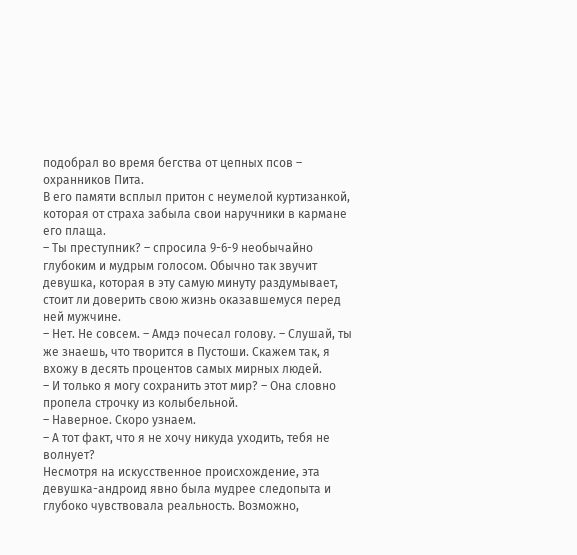подобрал во время бегства от цепных псов – охранников Пита.
В его памяти всплыл притон с неумелой куртизанкой, которая от страха забыла свои наручники в кармане его плаща.
– Ты преступник? – спросила 9-6-9 необычайно глубоким и мудрым голосом. Обычно так звучит девушка, которая в эту самую минуту раздумывает, стоит ли доверить свою жизнь оказавшемуся перед ней мужчине.
– Нет. Не совсем. – Амдэ почесал голову. – Слушай, ты же знаешь, что творится в Пустоши. Скажем так, я вхожу в десять процентов самых мирных людей.
– И только я могу сохранить этот мир? – Она словно пропела строчку из колыбельной.
– Наверное. Скоро узнаем.
– А тот факт, что я не хочу никуда уходить, тебя не волнует?
Несмотря на искусственное происхождение, эта девушка-андроид явно была мудрее следопыта и глубоко чувствовала реальность. Возможно,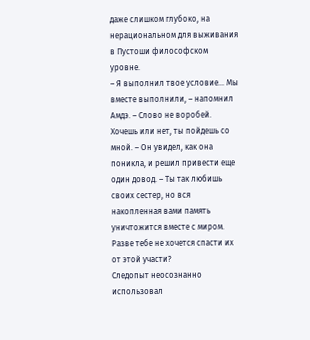даже слишком глубоко, на нерациональном для выживания в Пустоши философском уровне.
– Я выполнил твое условие… Мы вместе выполнили, – напомнил Амдэ. – Слово не воробей. Хочешь или нет, ты пойдешь со мной. – Он увидел, как она поникла, и решил привести еще один довод. – Ты так любишь своих сестер, но вся накопленная вами память уничтожится вместе с миром. Разве тебе не хочется спасти их от этой участи?
Следопыт неосознанно использовал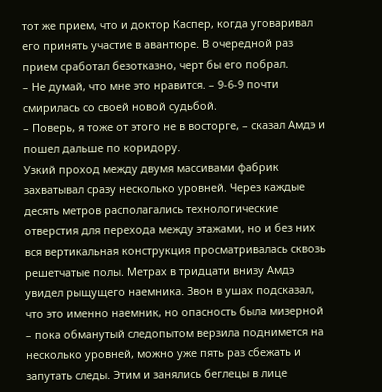тот же прием, что и доктор Каспер, когда уговаривал его принять участие в авантюре. В очередной раз прием сработал безотказно, черт бы его побрал.
– Не думай, что мне это нравится. – 9-6-9 почти смирилась со своей новой судьбой.
– Поверь, я тоже от этого не в восторге, – сказал Амдэ и пошел дальше по коридору.
Узкий проход между двумя массивами фабрик захватывал сразу несколько уровней. Через каждые десять метров располагались технологические отверстия для перехода между этажами, но и без них вся вертикальная конструкция просматривалась сквозь решетчатые полы. Метрах в тридцати внизу Амдэ увидел рыщущего наемника. Звон в ушах подсказал, что это именно наемник, но опасность была мизерной – пока обманутый следопытом верзила поднимется на несколько уровней, можно уже пять раз сбежать и запутать следы. Этим и занялись беглецы в лице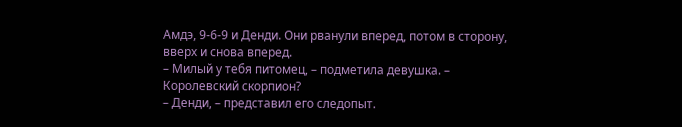Амдэ, 9-6-9 и Денди. Они рванули вперед, потом в сторону, вверх и снова вперед.
– Милый у тебя питомец, – подметила девушка. – Королевский скорпион?
– Денди, – представил его следопыт.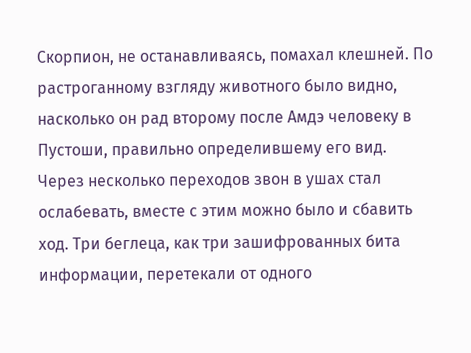Скорпион, не останавливаясь, помахал клешней. По растроганному взгляду животного было видно, насколько он рад второму после Амдэ человеку в Пустоши, правильно определившему его вид.
Через несколько переходов звон в ушах стал ослабевать, вместе с этим можно было и сбавить ход. Три беглеца, как три зашифрованных бита информации, перетекали от одного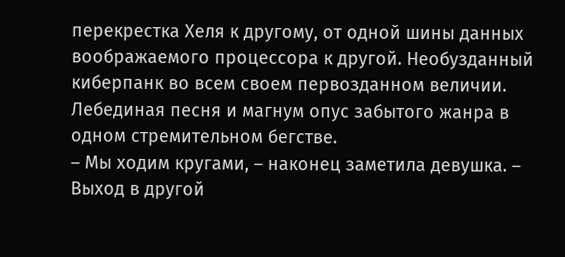перекрестка Хеля к другому, от одной шины данных воображаемого процессора к другой. Необузданный киберпанк во всем своем первозданном величии. Лебединая песня и магнум опус забытого жанра в одном стремительном бегстве.
– Мы ходим кругами, – наконец заметила девушка. – Выход в другой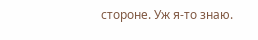стороне. Уж я-то знаю.